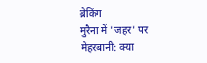ब्रेकिंग
मुरैना में 'जहर' पर मेहरबानी: क्या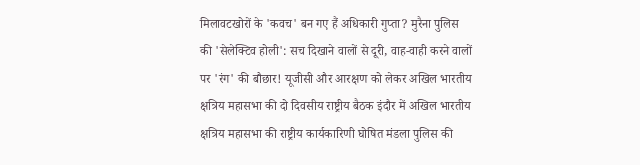मिलावटखोरों के 'कवच' बन गए हैं अधिकारी गुप्ता? मुरैना पुलिस की 'सेलेक्टिव होली': सच दिखाने वालों से दूरी, वाह-वाही करने वालों पर 'रंग' की बौछार! यूजीसी और आरक्षण को लेकर अखिल भारतीय क्षत्रिय महासभा की दो दिवसीय राष्ट्रीय बैठक इंदौर में अखिल भारतीय क्षत्रिय महासभा की राष्ट्रीय कार्यकारिणी घोषित मंडला पुलिस की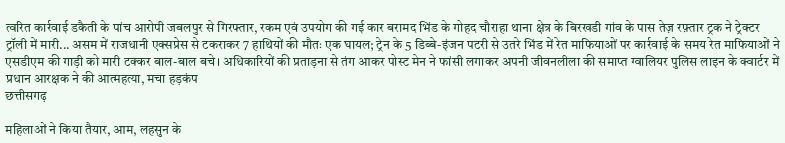त्वरित कार्रवाई डकैती के पांच आरोपी जबलपुर से गिरफ्तार, रकम एवं उपयोग की गई कार बरामद भिंड के गोहद चौराहा थाना क्षेत्र के बिरखडी गांव के पास तेज़ रफ़्तार ट्रक ने ट्रेक्टर ट्रॉली में मारी... असम में राजधानी एक्सप्रेस से टकराकर 7 हाथियों की मौतः एक घायल; ट्रेन के 5 डिब्बे-इंजन पटरी से उतरे भिंड में रेत माफियाओं पर कार्रवाई के समय रेत माफियाओं ने एसडीएम की गाड़ी को मारी टक्कर बाल-बाल बचे। अधिकारियों की प्रताड़ना से तंग आकर पोस्ट मेन ने फांसी लगाकर अपनी जीवनलीला की समाप्त ग्वालियर पुलिस लाइन के क्वार्टर में प्रधान आरक्षक ने की आत्महत्या, मचा हड़कंप
छत्तीसगढ़

महिलाओं ने किया तैयार, आम, लहसुन के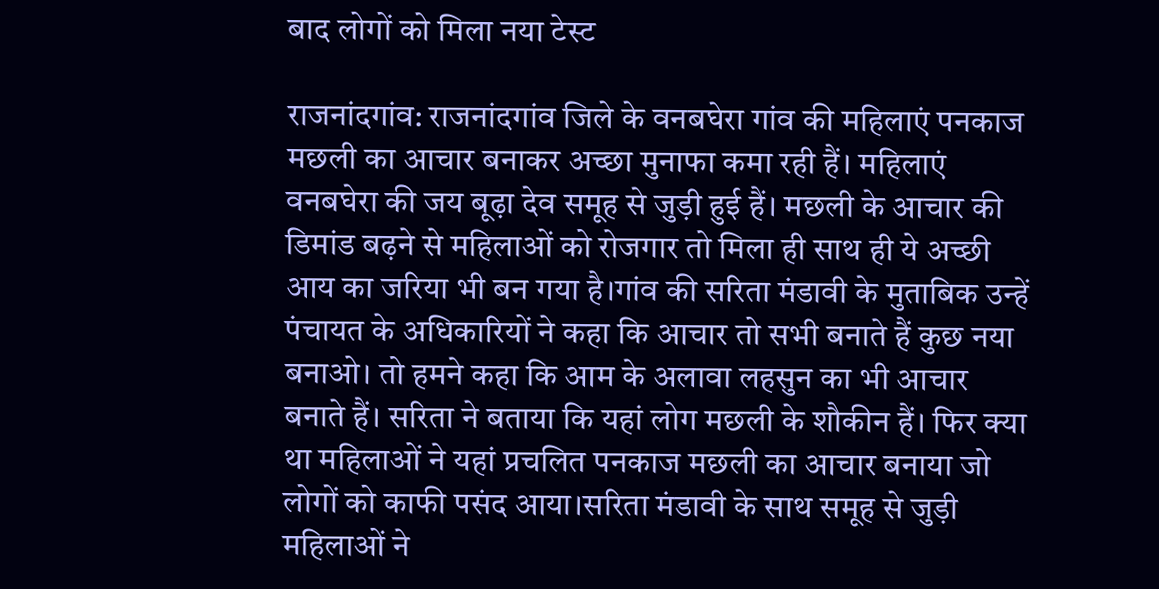बाद लोगों को मिला नया टेस्ट

राजनांदगांव: राजनांदगांव जिले के वनबघेरा गांव की महिलाएं पनकाज मछली का आचार बनाकर अच्छा मुनाफा कमा रही हैं। महिलाएं वनबघेरा की जय बूढ़ा देव समूह से जुड़ी हुई हैं। मछली के आचार की डिमांड बढ़ने से महिलाओं को रोजगार तो मिला ही साथ ही ये अच्छी आय का जरिया भी बन गया है।गांव की सरिता मंडावी के मुताबिक उन्हें पंचायत के अधिकारियों ने कहा कि आचार तो सभी बनाते हैं कुछ नया बनाओ। तो हमने कहा कि आम के अलावा लहसुन का भी आचार बनाते हैं। सरिता ने बताया कि यहां लोग मछली के शौकीन हैं। फिर क्या था महिलाओं ने यहां प्रचलित पनकाज मछली का आचार बनाया जो लोगों को काफी पसंद आया।सरिता मंडावी के साथ समूह से जुड़ी महिलाओं ने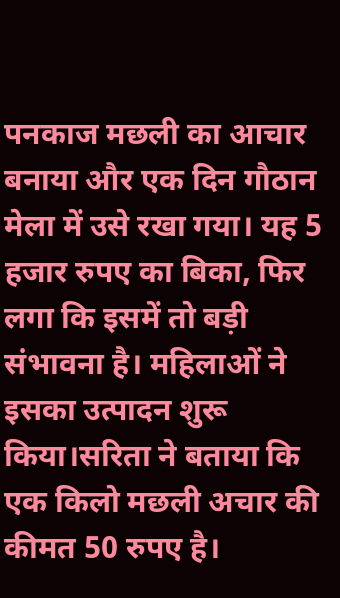पनकाज मछली का आचार बनाया और एक दिन गौठान मेला में उसे रखा गया। यह 5 हजार रुपए का बिका, फिर लगा कि इसमें तो बड़ी संभावना है। महिलाओं ने इसका उत्पादन शुरू किया।सरिता ने बताया कि एक किलो मछली अचार की कीमत 50 रुपए है।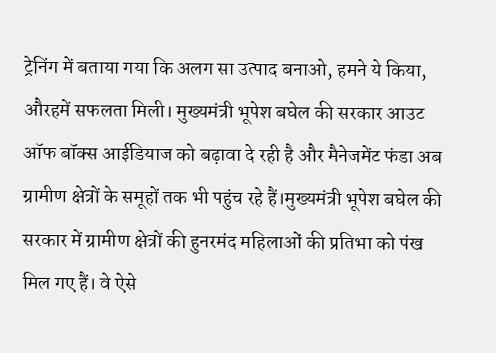ट्रेनिंग में बताया गया कि अलग सा उत्पाद बनाओ, हमने ये किया, औरहमें सफलता मिली। मुख्यमंत्री भूपेश बघेल की सरकार आउट ऑफ बॉक्स आईडियाज को बढ़ावा दे रही है और मैनेजमेंट फंडा अब ग्रामीण क्षेत्रों के समूहों तक भी पहुंच रहे हैं।मुख्यमंत्री भूपेश बघेल की सरकार में ग्रामीण क्षेत्रों की हुनरमंद महिलाओं की प्रतिभा को पंख मिल गए हैं। वे ऐसे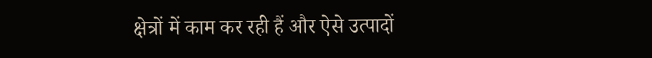क्षेत्रों में काम कर रही हैं और ऐसे उत्पादों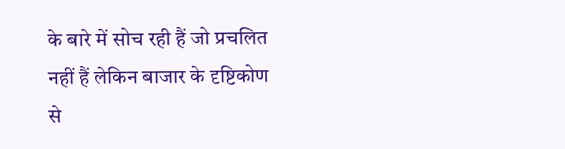के बारे में सोच रही हैं जो प्रचलित नहीं हैं लेकिन बाजार के दृष्टिकोण से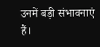उनमें बड़ी संभावनाएं हैं।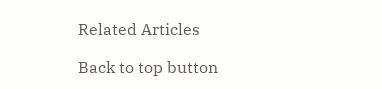Related Articles

Back to top button